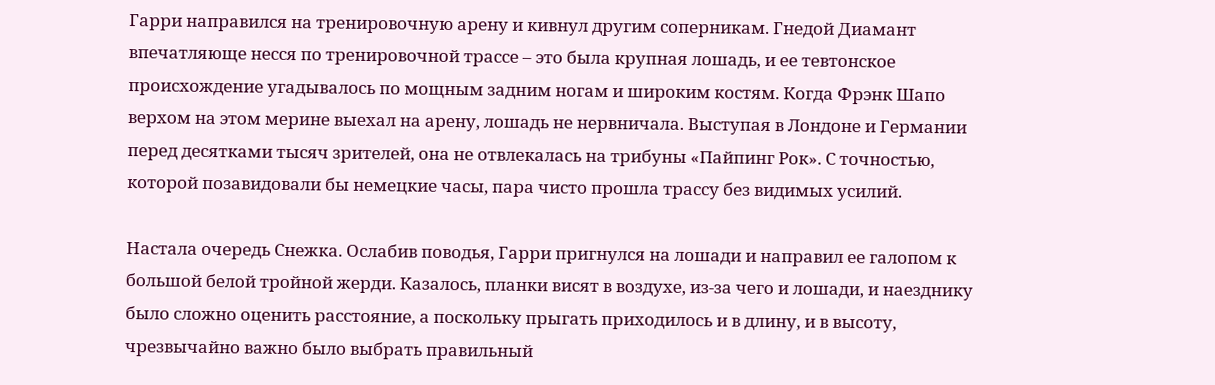Гарри направился на тренировочную арену и кивнул другим соперникам. Гнедой Диамант впечатляюще несся по тренировочной трассе – это была крупная лошадь, и ее тевтонское происхождение угадывалось по мощным задним ногам и широким костям. Когда Фрэнк Шапо верхом на этом мерине выехал на арену, лошадь не нервничала. Выступая в Лондоне и Германии перед десятками тысяч зрителей, она не отвлекалась на трибуны «Пайпинг Рок». С точностью, которой позавидовали бы немецкие часы, пара чисто прошла трассу без видимых усилий.

Настала очередь Снежка. Ослабив поводья, Гарри пригнулся на лошади и направил ее галопом к большой белой тройной жерди. Казалось, планки висят в воздухе, из-за чего и лошади, и наезднику было сложно оценить расстояние, а поскольку прыгать приходилось и в длину, и в высоту, чрезвычайно важно было выбрать правильный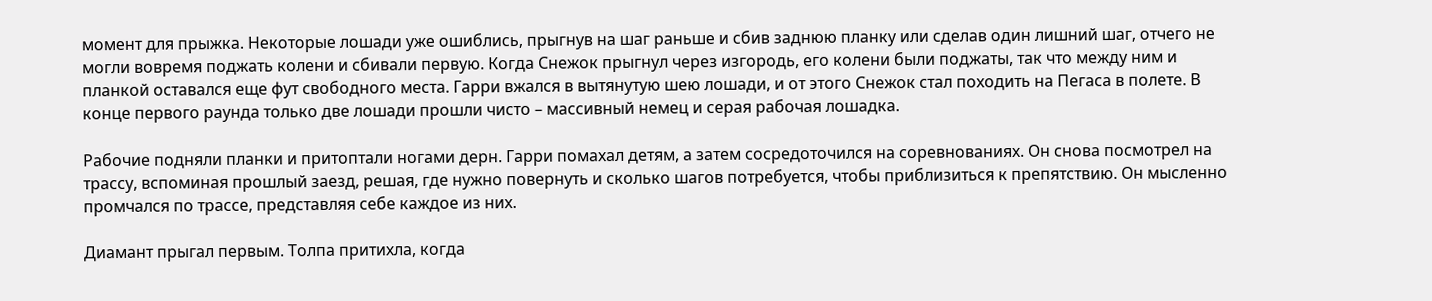момент для прыжка. Некоторые лошади уже ошиблись, прыгнув на шаг раньше и сбив заднюю планку или сделав один лишний шаг, отчего не могли вовремя поджать колени и сбивали первую. Когда Снежок прыгнул через изгородь, его колени были поджаты, так что между ним и планкой оставался еще фут свободного места. Гарри вжался в вытянутую шею лошади, и от этого Снежок стал походить на Пегаса в полете. В конце первого раунда только две лошади прошли чисто – массивный немец и серая рабочая лошадка.

Рабочие подняли планки и притоптали ногами дерн. Гарри помахал детям, а затем сосредоточился на соревнованиях. Он снова посмотрел на трассу, вспоминая прошлый заезд, решая, где нужно повернуть и сколько шагов потребуется, чтобы приблизиться к препятствию. Он мысленно промчался по трассе, представляя себе каждое из них.

Диамант прыгал первым. Толпа притихла, когда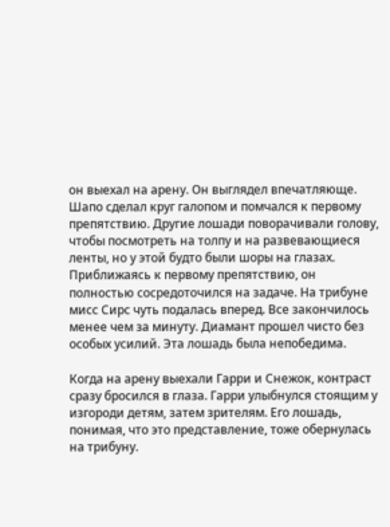он выехал на арену. Он выглядел впечатляюще. Шапо сделал круг галопом и помчался к первому препятствию. Другие лошади поворачивали голову, чтобы посмотреть на толпу и на развевающиеся ленты, но у этой будто были шоры на глазах. Приближаясь к первому препятствию, он полностью сосредоточился на задаче. На трибуне мисс Сирс чуть подалась вперед. Все закончилось менее чем за минуту. Диамант прошел чисто без особых усилий. Эта лошадь была непобедима.

Когда на арену выехали Гарри и Снежок, контраст сразу бросился в глаза. Гарри улыбнулся стоящим у изгороди детям, затем зрителям. Его лошадь, понимая, что это представление, тоже обернулась на трибуну.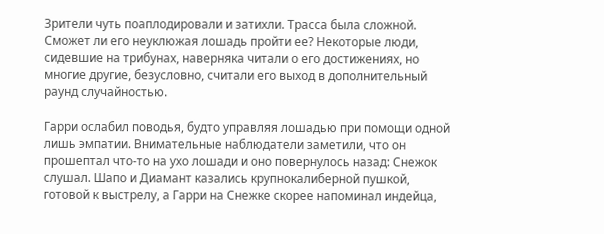Зрители чуть поаплодировали и затихли. Трасса была сложной. Сможет ли его неуклюжая лошадь пройти ее? Некоторые люди, сидевшие на трибунах, наверняка читали о его достижениях, но многие другие, безусловно, считали его выход в дополнительный раунд случайностью.

Гарри ослабил поводья, будто управляя лошадью при помощи одной лишь эмпатии. Внимательные наблюдатели заметили, что он прошептал что-то на ухо лошади и оно повернулось назад: Снежок слушал. Шапо и Диамант казались крупнокалиберной пушкой, готовой к выстрелу, а Гарри на Снежке скорее напоминал индейца,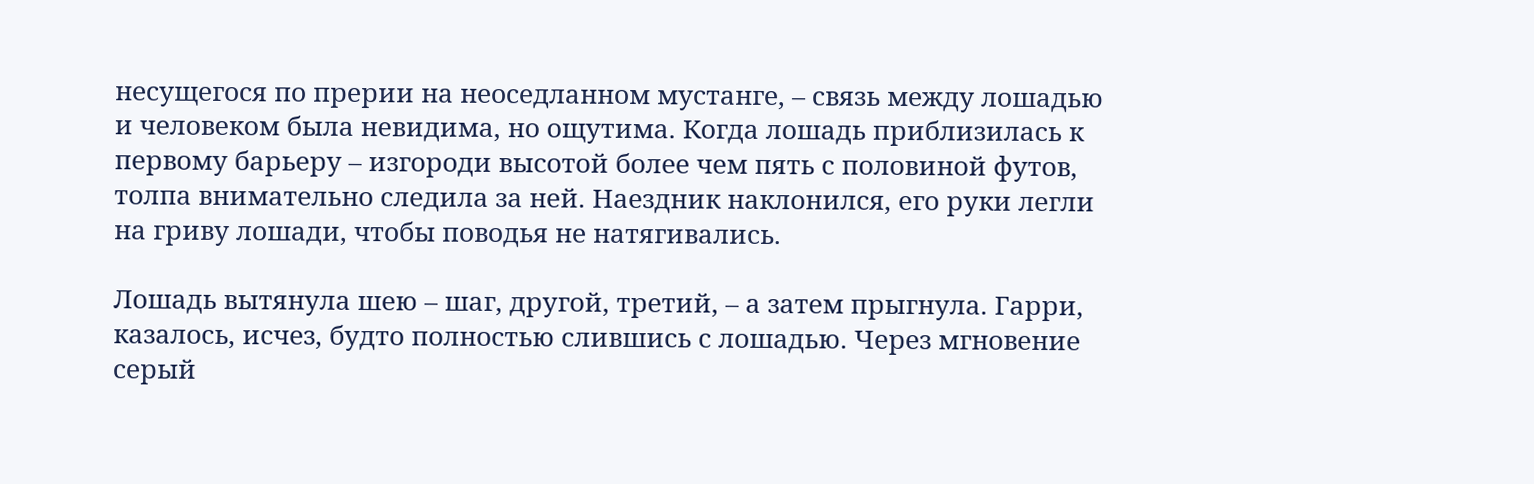несущегося по прерии на неоседланном мустанге, – связь между лошадью и человеком была невидима, но ощутима. Когда лошадь приблизилась к первому барьеру – изгороди высотой более чем пять с половиной футов, толпа внимательно следила за ней. Наездник наклонился, его руки легли на гриву лошади, чтобы поводья не натягивались.

Лошадь вытянула шею – шаг, другой, третий, – а затем прыгнула. Гарри, казалось, исчез, будто полностью слившись с лошадью. Через мгновение серый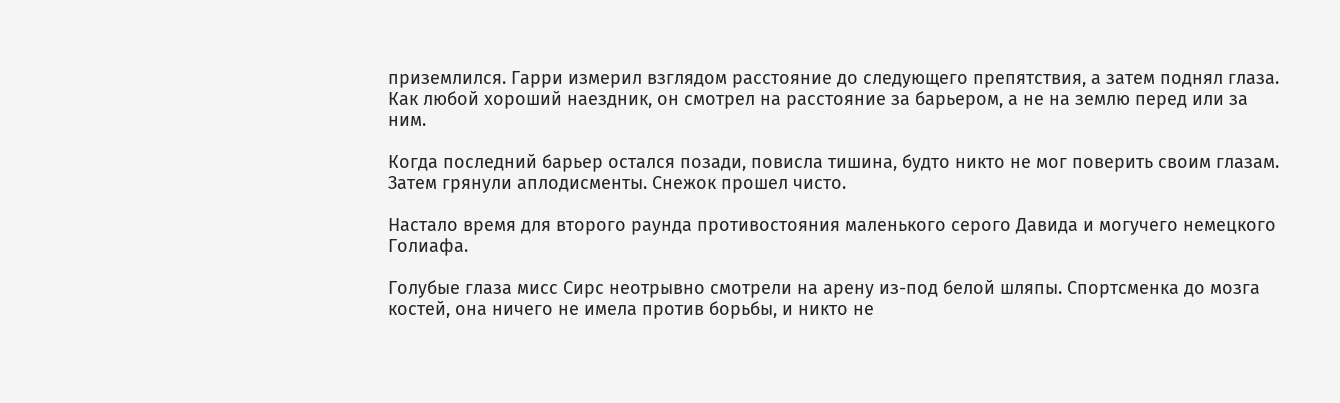приземлился. Гарри измерил взглядом расстояние до следующего препятствия, а затем поднял глаза. Как любой хороший наездник, он смотрел на расстояние за барьером, а не на землю перед или за ним.

Когда последний барьер остался позади, повисла тишина, будто никто не мог поверить своим глазам. Затем грянули аплодисменты. Снежок прошел чисто.

Настало время для второго раунда противостояния маленького серого Давида и могучего немецкого Голиафа.

Голубые глаза мисс Сирс неотрывно смотрели на арену из-под белой шляпы. Спортсменка до мозга костей, она ничего не имела против борьбы, и никто не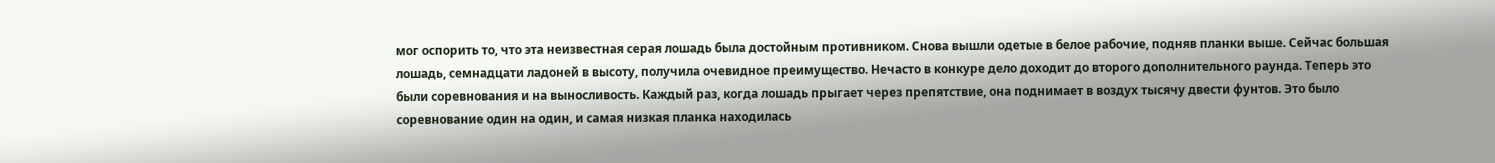мог оспорить то, что эта неизвестная серая лошадь была достойным противником. Снова вышли одетые в белое рабочие, подняв планки выше. Сейчас большая лошадь, семнадцати ладоней в высоту, получила очевидное преимущество. Нечасто в конкуре дело доходит до второго дополнительного раунда. Теперь это были соревнования и на выносливость. Каждый раз, когда лошадь прыгает через препятствие, она поднимает в воздух тысячу двести фунтов. Это было соревнование один на один, и самая низкая планка находилась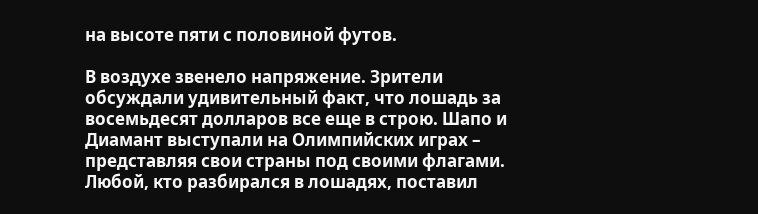на высоте пяти с половиной футов.

В воздухе звенело напряжение. Зрители обсуждали удивительный факт, что лошадь за восемьдесят долларов все еще в строю. Шапо и Диамант выступали на Олимпийских играх – представляя свои страны под своими флагами. Любой, кто разбирался в лошадях, поставил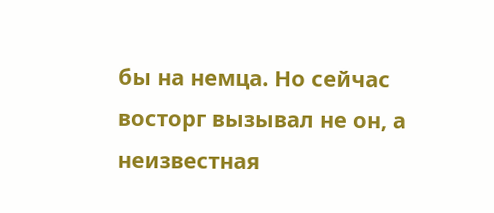бы на немца. Но сейчас восторг вызывал не он, а неизвестная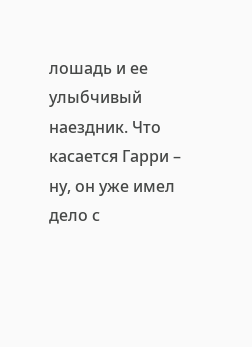лошадь и ее улыбчивый наездник. Что касается Гарри – ну, он уже имел дело с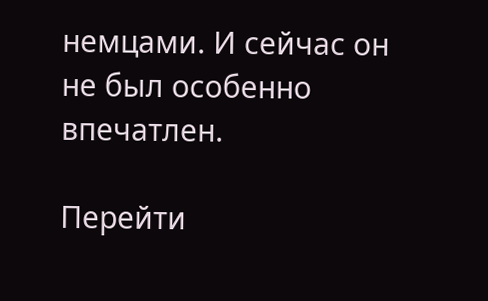немцами. И сейчас он не был особенно впечатлен.

Перейти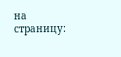на страницу: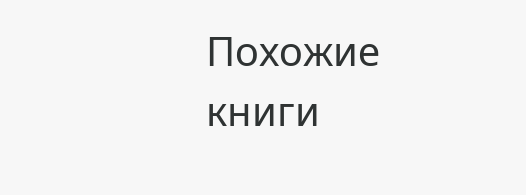Похожие книги